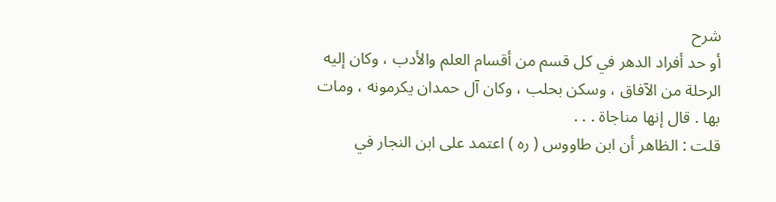شرح
أو حد أفراد الدهر في كل قسم من أقسام العلم والأدب ، وكان إليه
الرحلة من الآفاق ، وسكن بحلب ، وكان آل حمدان يكرمونه ، ومات
بها . قال إنها مناجاة . . .
قلت : الظاهر أن ابن طاووس ( ره ) اعتمد على ابن النجار في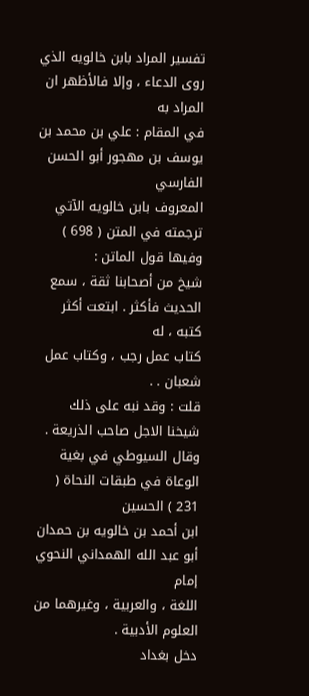تفسير المراد بابن خالويه الذي روى الدعاء ، وإلا فالأظهر ان المراد به
في المقام : علي بن محمد بن يوسف بن مهجور أبو الحسن الفارسي
المعروف بابن خالويه الآتي ترجمته في المتن ( 698 ) وفيها قول الماتن :
شيخ من أصحابنا ثقة ، سمع الحديث فأكثر . ابتعت أكثر كتبه ، له
كتاب عمل رجب ، وكتاب عمل شعبان . .
قلت : وقد نبه على ذلك شيخنا الاجل صاحب الذريعة .
وقال السيوطي في بغية الوعاة في طبقات النحاة ( 231 ) الحسين
ابن أحمد بن خالويه بن حمدان أبو عبد الله الهمداني النحوي إمام
اللغة ، والعربية ، وغيرهما من العلوم الأدبية .
دخل بغداد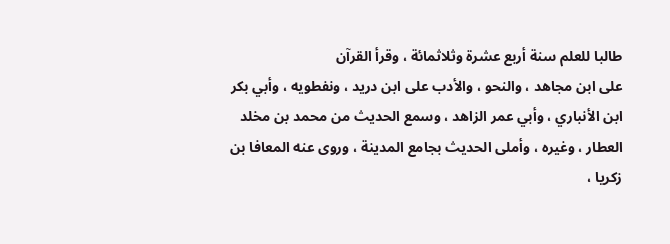طالبا للعلم سنة أربع عشرة وثلاثمائة ، وقرأ القرآن
على ابن مجاهد ، والنحو ، والأدب على ابن دريد ، ونفطويه ، وأبي بكر
ابن الأنباري ، وأبي عمر الزاهد ، وسمع الحديث من محمد بن مخلد
العطار ، وغيره ، وأملى الحديث بجامع المدينة ، وروى عنه المعافا بن
زكريا ،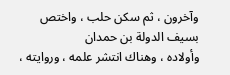وآخرون ، ثم سكن حلب ، واختص بسيف الدولة بن حمدان
وأولاده ، وهناك انتشر علمه ، وروايته ،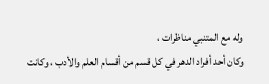وله مع المتنبي مناظرات ،
وكان أحد أفراد الدهر في كل قسم من أقسام العلم والأدب ، وكانت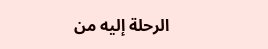الرحلة إليه من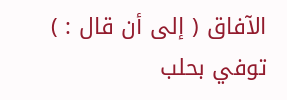الآفاق ( إلى أن قال : ) توفي بحلب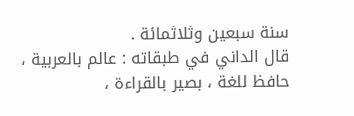سنة سبعين وثلاثمائة .
قال الداني في طبقاته : عالم بالعربية ، حافظ للغة ، بصير بالقراءة ،